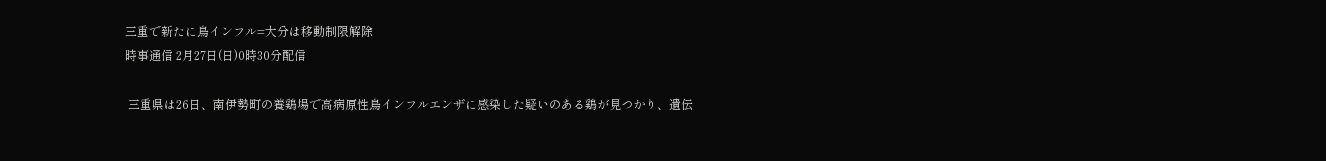三重で新たに鳥インフル=大分は移動制限解除
時事通信 2月27日(日)0時30分配信

 三重県は26日、南伊勢町の養鶏場で高病原性鳥インフルエンザに感染した疑いのある鶏が見つかり、遺伝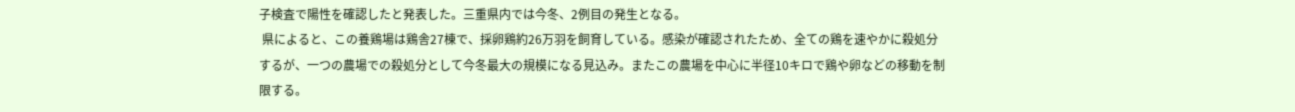子検査で陽性を確認したと発表した。三重県内では今冬、2例目の発生となる。
 県によると、この養鶏場は鶏舎27棟で、採卵鶏約26万羽を飼育している。感染が確認されたため、全ての鶏を速やかに殺処分するが、一つの農場での殺処分として今冬最大の規模になる見込み。またこの農場を中心に半径10キロで鶏や卵などの移動を制限する。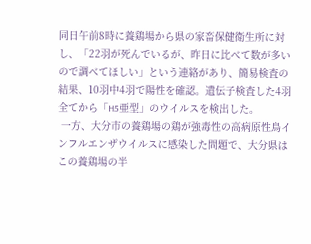同日午前8時に養鶏場から県の家畜保健衛生所に対し、「22羽が死んでいるが、昨日に比べて数が多いので調べてほしい」という連絡があり、簡易検査の結果、10羽中4羽で陽性を確認。遺伝子検査した4羽全てから「H5亜型」のウイルスを検出した。
 一方、大分市の養鶏場の鶏が強毒性の高病原性鳥インフルエンザウイルスに感染した問題で、大分県はこの養鶏場の半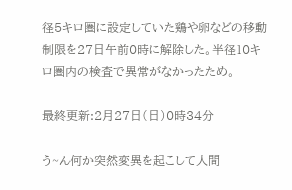径5キロ圏に設定していた鶏や卵などの移動制限を27日午前0時に解除した。半径10キロ圏内の検査で異常がなかったため。

最終更新:2月27日(日)0時34分

う~ん何か突然変異を起こして人間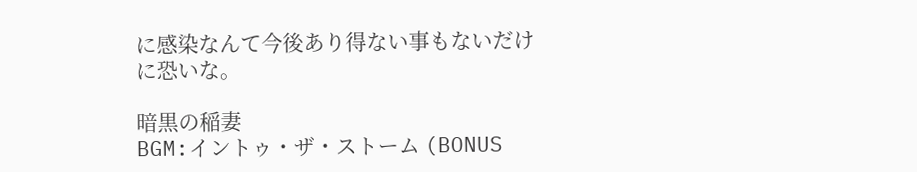に感染なんて今後あり得ない事もないだけに恐いな。

暗黒の稲妻
BGM:イントゥ・ザ・ストーム (BONUS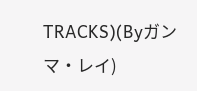TRACKS)(Byガンマ・レイ)